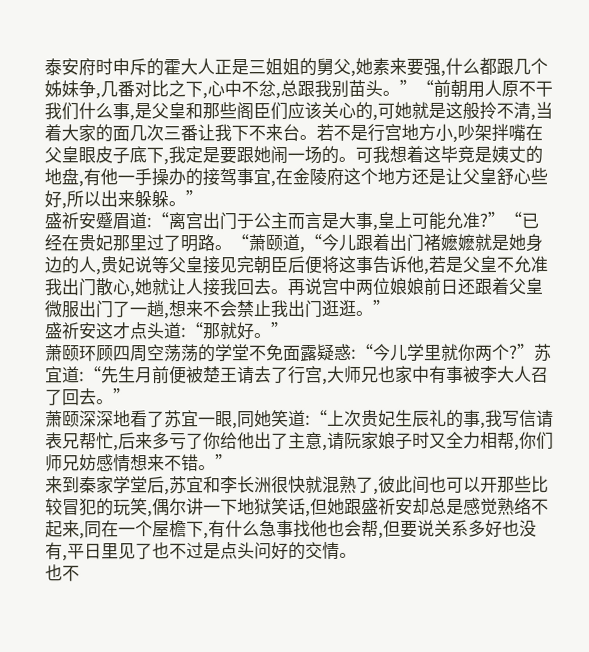泰安府时申斥的霍大人正是三姐姐的舅父,她素来要强,什么都跟几个姊妹争,几番对比之下,心中不忿,总跟我别苗头。”“前朝用人原不干我们什么事,是父皇和那些阁臣们应该关心的,可她就是这般拎不清,当着大家的面几次三番让我下不来台。若不是行宫地方小,吵架拌嘴在父皇眼皮子底下,我定是要跟她闹一场的。可我想着这毕竞是姨丈的地盘,有他一手操办的接驾事宜,在金陵府这个地方还是让父皇舒心些好,所以出来躲躲。”
盛祈安蹙眉道:“离宫出门于公主而言是大事,皇上可能允准?”“已经在贵妃那里过了明路。“萧颐道,“今儿跟着出门褚嬷嬷就是她身边的人,贵妃说等父皇接见完朝臣后便将这事告诉他,若是父皇不允准我出门散心,她就让人接我回去。再说宫中两位娘娘前日还跟着父皇微服出门了一趟,想来不会禁止我出门逛逛。”
盛祈安这才点头道:“那就好。”
萧颐环顾四周空荡荡的学堂不免面露疑惑:“今儿学里就你两个?”苏宜道:“先生月前便被楚王请去了行宫,大师兄也家中有事被李大人召了回去。”
萧颐深深地看了苏宜一眼,同她笑道:“上次贵妃生辰礼的事,我写信请表兄帮忙,后来多亏了你给他出了主意,请阮家娘子时又全力相帮,你们师兄妨感情想来不错。”
来到秦家学堂后,苏宜和李长洲很快就混熟了,彼此间也可以开那些比较冒犯的玩笑,偶尔讲一下地狱笑话,但她跟盛祈安却总是感觉熟络不起来,同在一个屋檐下,有什么急事找他也会帮,但要说关系多好也没有,平日里见了也不过是点头问好的交情。
也不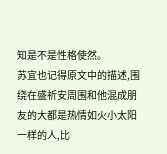知是不是性格使然。
苏宜也记得原文中的描述,围绕在盛祈安周围和他混成朋友的大都是热情如火小太阳一样的人,比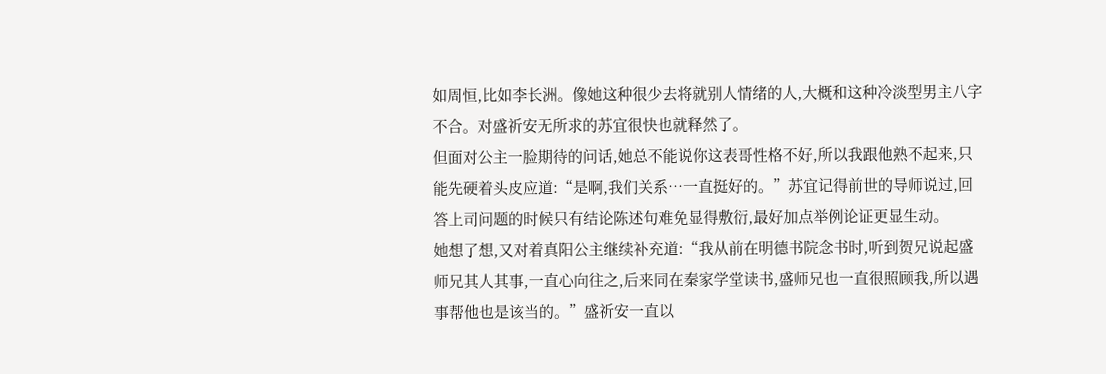如周恒,比如李长洲。像她这种很少去将就别人情绪的人,大概和这种冷淡型男主八字不合。对盛祈安无所求的苏宜很快也就释然了。
但面对公主一脸期待的问话,她总不能说你这表哥性格不好,所以我跟他熟不起来,只能先硬着头皮应道:“是啊,我们关系…一直挺好的。”苏宜记得前世的导师说过,回答上司问题的时候只有结论陈述句难免显得敷衍,最好加点举例论证更显生动。
她想了想,又对着真阳公主继续补充道:“我从前在明德书院念书时,听到贺兄说起盛师兄其人其事,一直心向往之,后来同在秦家学堂读书,盛师兄也一直很照顾我,所以遇事帮他也是该当的。”盛祈安一直以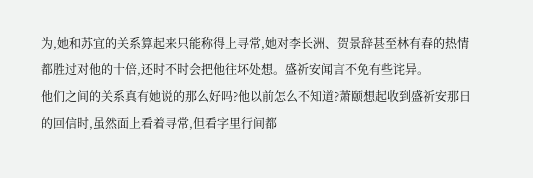为,她和苏宜的关系算起来只能称得上寻常,她对李长洲、贺景辞甚至林有春的热情都胜过对他的十倍,还时不时会把他往坏处想。盛祈安闻言不免有些诧异。
他们之间的关系真有她说的那么好吗?他以前怎么不知道?萧颐想起收到盛祈安那日的回信时,虽然面上看着寻常,但看字里行间都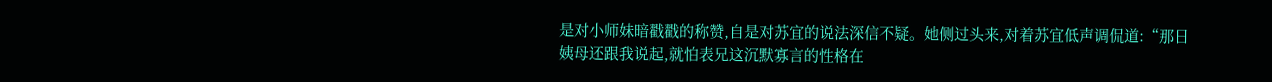是对小师妹暗戳戳的称赞,自是对苏宜的说法深信不疑。她侧过头来,对着苏宜低声调侃道:“那日姨母还跟我说起,就怕表兄这沉默寡言的性格在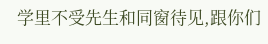学里不受先生和同窗待见,跟你们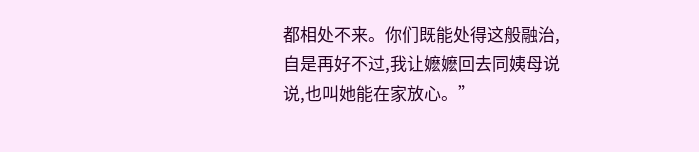都相处不来。你们既能处得这般融治,自是再好不过,我让嬷嬷回去同姨母说说,也叫她能在家放心。”